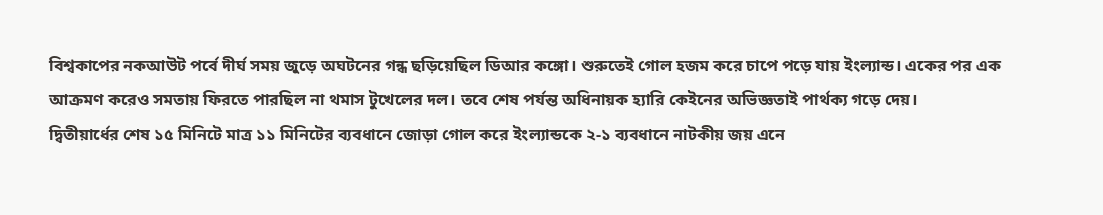বিশ্বকাপের নকআউট পর্বে দীর্ঘ সময় জুড়ে অঘটনের গন্ধ ছড়িয়েছিল ডিআর কঙ্গো। শুরুতেই গোল হজম করে চাপে পড়ে যায় ইংল্যান্ড। একের পর এক আক্রমণ করেও সমতায় ফিরতে পারছিল না থমাস টুখেলের দল। তবে শেষ পর্যন্ত অধিনায়ক হ্যারি কেইনের অভিজ্ঞতাই পার্থক্য গড়ে দেয়।
দ্বিতীয়ার্ধের শেষ ১৫ মিনিটে মাত্র ১১ মিনিটের ব্যবধানে জোড়া গোল করে ইংল্যান্ডকে ২-১ ব্যবধানে নাটকীয় জয় এনে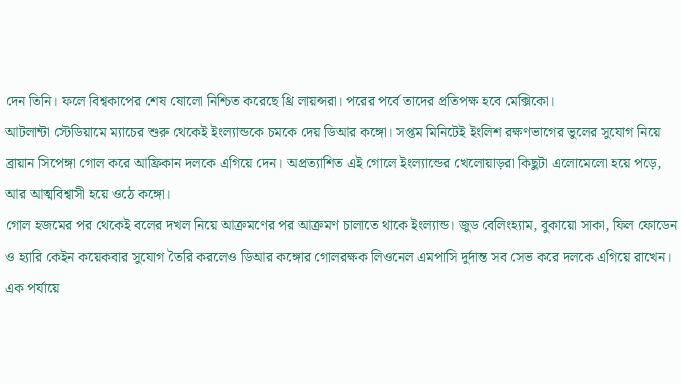দেন তিনি। ফলে বিশ্বকাপের শেষ ষোলো নিশ্চিত করেছে থ্রি লায়ন্সরা। পরের পর্বে তাদের প্রতিপক্ষ হবে মেক্সিকো।
আটলান্টা স্টেডিয়ামে ম্যাচের শুরু থেকেই ইংল্যান্ডকে চমকে দেয় ডিআর কঙ্গো। সপ্তম মিনিটেই ইংলিশ রক্ষণভাগের ভুলের সুযোগ নিয়ে ব্রায়ান সিপেঙ্গা গোল করে আফ্রিকান দলকে এগিয়ে দেন। অপ্রত্যাশিত এই গোলে ইংল্যান্ডের খেলোয়াড়রা কিছুটা এলোমেলো হয়ে পড়ে, আর আত্মবিশ্বাসী হয়ে ওঠে কঙ্গো।
গোল হজমের পর থেকেই বলের দখল নিয়ে আক্রমণের পর আক্রমণ চালাতে থাকে ইংল্যান্ড। জুড বেলিংহ্যাম, বুকায়ো সাকা, ফিল ফোডেন ও হ্যারি কেইন কয়েকবার সুযোগ তৈরি করলেও ডিআর কঙ্গোর গোলরক্ষক লিওনেল এমপাসি দুর্দান্ত সব সেভ করে দলকে এগিয়ে রাখেন।
এক পর্যায়ে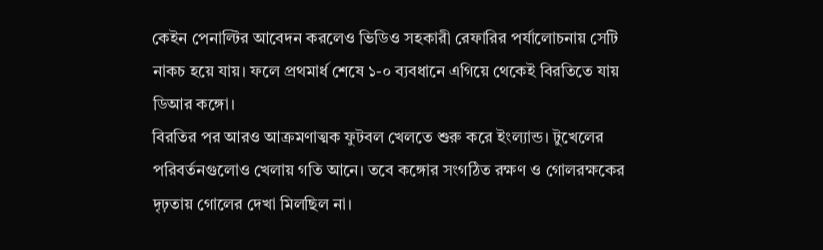কেইন পেনাল্টির আবেদন করলেও ভিডিও সহকারী রেফারির পর্যালোচনায় সেটি নাকচ হয়ে যায়। ফলে প্রথমার্ধ শেষে ১-০ ব্যবধানে এগিয়ে থেকেই বিরতিতে যায় ডিআর কঙ্গো।
বিরতির পর আরও আক্রমণাত্মক ফুটবল খেলতে শুরু করে ইংল্যান্ড। টুখেলের পরিবর্তনগুলোও খেলায় গতি আনে। তবে কঙ্গোর সংগঠিত রক্ষণ ও গোলরক্ষকের দৃঢ়তায় গোলের দেখা মিলছিল না।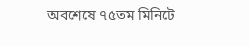অবশেষে ৭৫তম মিনিটে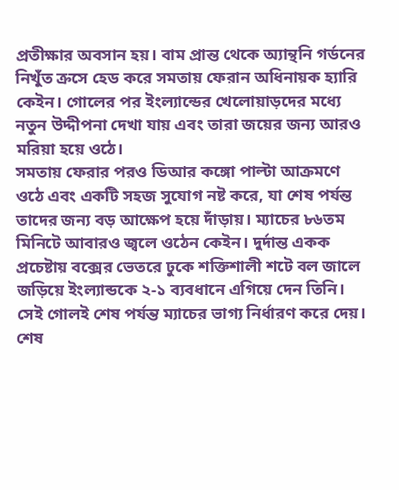প্রতীক্ষার অবসান হয়। বাম প্রান্ত থেকে অ্যান্থনি গর্ডনের নিখুঁত ক্রসে হেড করে সমতায় ফেরান অধিনায়ক হ্যারি কেইন। গোলের পর ইংল্যান্ডের খেলোয়াড়দের মধ্যে নতুন উদ্দীপনা দেখা যায় এবং তারা জয়ের জন্য আরও মরিয়া হয়ে ওঠে।
সমতায় ফেরার পরও ডিআর কঙ্গো পাল্টা আক্রমণে ওঠে এবং একটি সহজ সুযোগ নষ্ট করে, যা শেষ পর্যন্ত তাদের জন্য বড় আক্ষেপ হয়ে দাঁড়ায়। ম্যাচের ৮৬তম মিনিটে আবারও জ্বলে ওঠেন কেইন। দুর্দান্ত একক প্রচেষ্টায় বক্সের ভেতরে ঢুকে শক্তিশালী শটে বল জালে জড়িয়ে ইংল্যান্ডকে ২-১ ব্যবধানে এগিয়ে দেন তিনি। সেই গোলই শেষ পর্যন্ত ম্যাচের ভাগ্য নির্ধারণ করে দেয়।
শেষ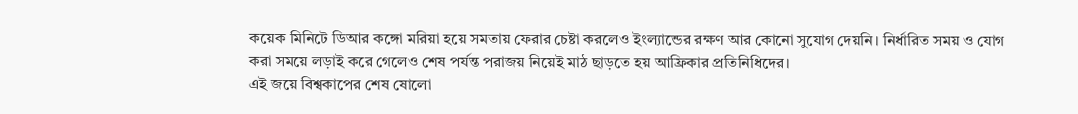কয়েক মিনিটে ডিআর কঙ্গো মরিয়া হয়ে সমতায় ফেরার চেষ্টা করলেও ইংল্যান্ডের রক্ষণ আর কোনো সুযোগ দেয়নি। নির্ধারিত সময় ও যোগ করা সময়ে লড়াই করে গেলেও শেষ পর্যন্ত পরাজয় নিয়েই মাঠ ছাড়তে হয় আফ্রিকার প্রতিনিধিদের।
এই জয়ে বিশ্বকাপের শেষ ষোলো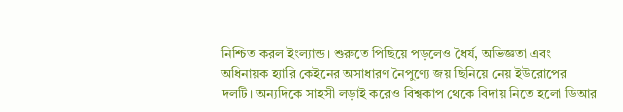নিশ্চিত করল ইংল্যান্ড। শুরুতে পিছিয়ে পড়লেও ধৈর্য, অভিজ্ঞতা এবং অধিনায়ক হ্যারি কেইনের অসাধারণ নৈপুণ্যে জয় ছিনিয়ে নেয় ইউরোপের দলটি। অন্যদিকে সাহসী লড়াই করেও বিশ্বকাপ থেকে বিদায় নিতে হলো ডিআর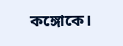কঙ্গোকে।